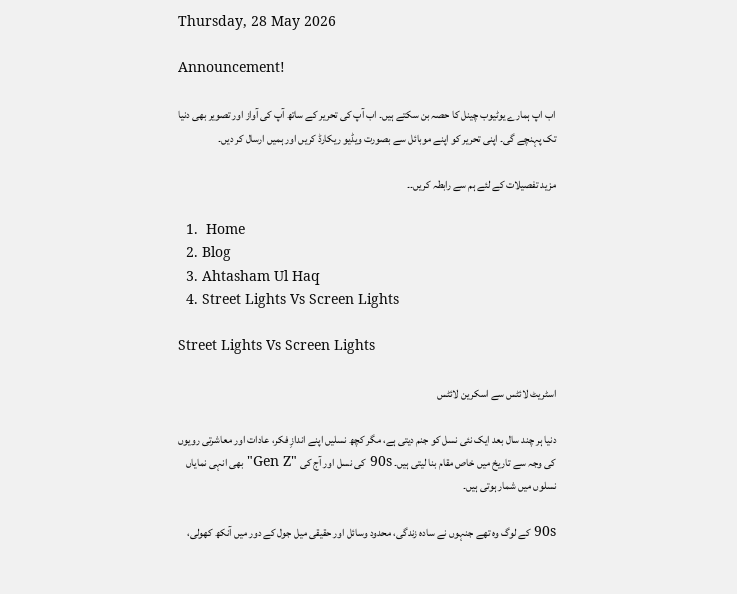Thursday, 28 May 2026

Announcement!

اب اپ ہمارے یوٹیوب چینل کا حصہ بن سکتے ہیں۔ اب آپ کی تحریر کے ساتھ آپ کی آواز اور تصویر بھی دنیا تک پہنچے گی۔ اپنی تحریر کو اپنے موبائل سے بصورت ویڈیو ریکارڈ کریں اور ہمیں ارسال کر دیں۔

مزید تفصیلات کے لئے ہم سے رابطہ کریں۔۔

  1.  Home
  2. Blog
  3. Ahtasham Ul Haq
  4. Street Lights Vs Screen Lights

Street Lights Vs Screen Lights

اسٹریٹ لائٹس سے اسکرین لائٹس

دنیا ہر چند سال بعد ایک نئی نسل کو جنم دیتی ہے، مگر کچھ نسلیں اپنے اندازِ فکر، عادات اور معاشرتی رویوں کی وجہ سے تاریخ میں خاص مقام بنا لیتی ہیں۔ 90s کی نسل اور آج کی "Gen Z" بھی انہی نمایاں نسلوں میں شمار ہوتی ہیں۔

90s کے لوگ وہ تھے جنہوں نے سادہ زندگی، محدود وسائل اور حقیقی میل جول کے دور میں آنکھ کھولی،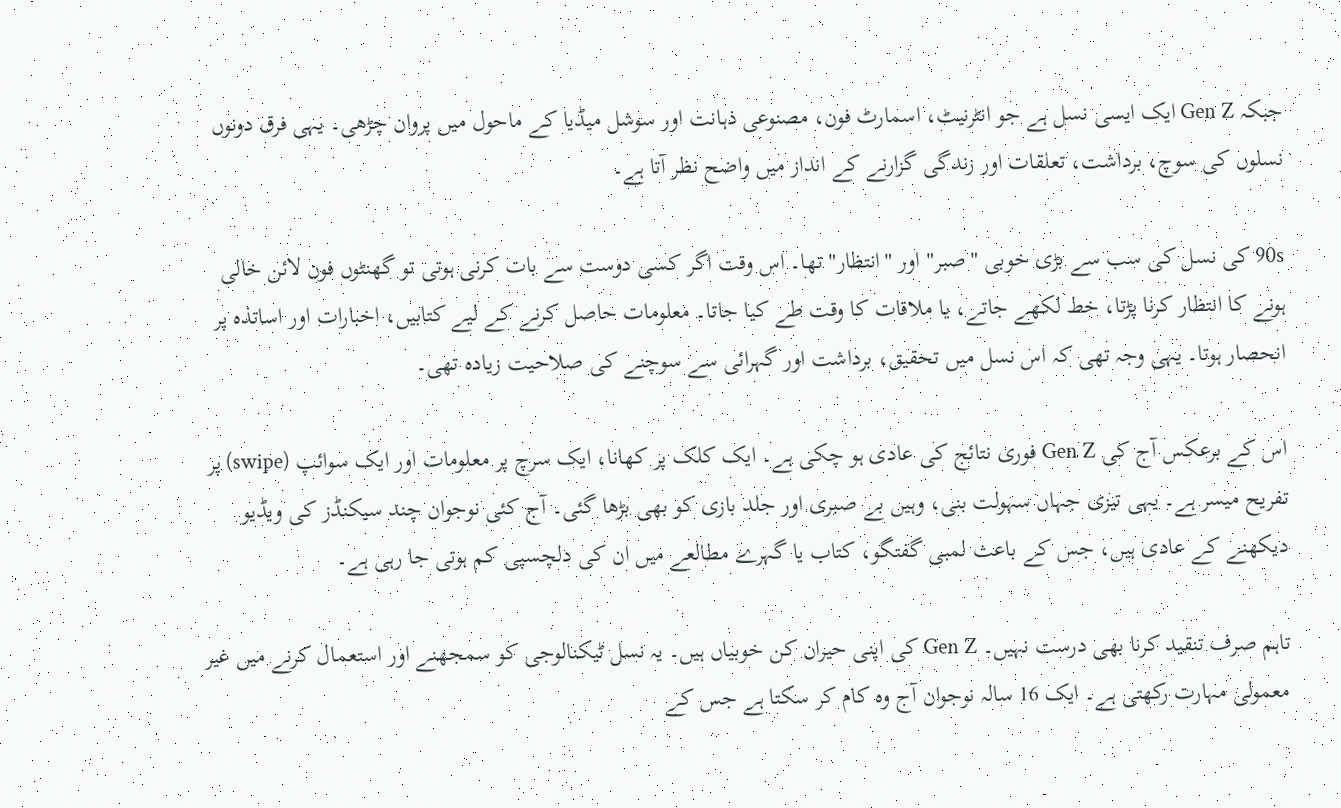جبکہ Gen Z ایک ایسی نسل ہے جو انٹرنیٹ، اسمارٹ فون، مصنوعی ذہانت اور سوشل میڈیا کے ماحول میں پروان چڑھی۔ یہی فرق دونوں نسلوں کی سوچ، برداشت، تعلقات اور زندگی گزارنے کے انداز میں واضح نظر آتا ہے۔

90s کی نسل کی سب سے بڑی خوبی "صبر" اور "انتظار" تھا۔ اس وقت اگر کسی دوست سے بات کرنی ہوتی تو گھنٹوں فون لائن خالی ہونے کا انتظار کرنا پڑتا، خط لکھے جاتے، یا ملاقات کا وقت طے کیا جاتا۔ معلومات حاصل کرنے کے لیے کتابیں، اخبارات اور اساتذہ پر انحصار ہوتا۔ یہی وجہ تھی کہ اس نسل میں تحقیق، برداشت اور گہرائی سے سوچنے کی صلاحیت زیادہ تھی۔

اس کے برعکس آج کی Gen Z فوری نتائج کی عادی ہو چکی ہے۔ ایک کلک پر کھانا، ایک سرچ پر معلومات اور ایک سوائپ (swipe) پر تفریح میسر ہے۔ یہی تیزی جہاں سہولت بنی، وہیں بے صبری اور جلد بازی کو بھی بڑھا گئی۔ آج کئی نوجوان چند سیکنڈز کی ویڈیو دیکھنے کے عادی ہیں، جس کے باعث لمبی گفتگو، کتاب یا گہرے مطالعے میں ان کی دلچسپی کم ہوتی جا رہی ہے۔

تاہم صرف تنقید کرنا بھی درست نہیں۔ Gen Z کی اپنی حیران کن خوبیاں ہیں۔ یہ نسل ٹیکنالوجی کو سمجھنے اور استعمال کرنے میں غیر معمولی مہارت رکھتی ہے۔ ایک 16 سالہ نوجوان آج وہ کام کر سکتا ہے جس کے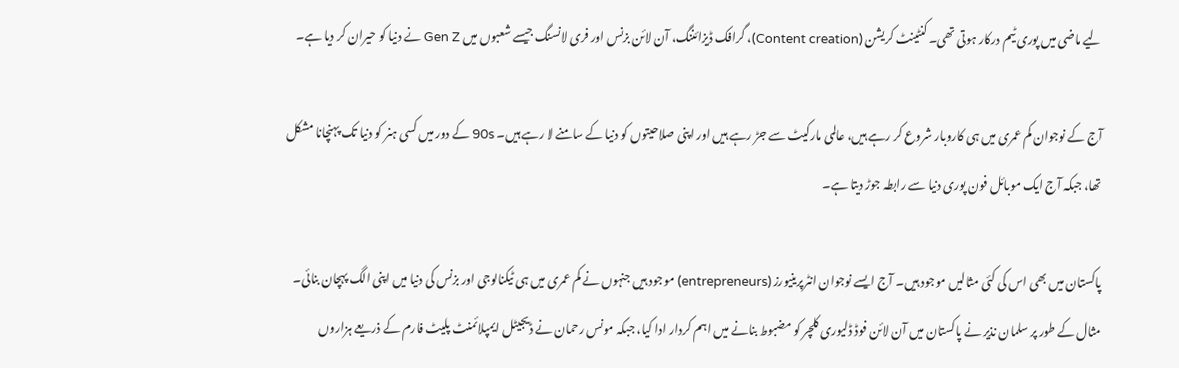لیے ماضی میں پوری ٹیم درکار ہوتی تھی۔ کنٹینٹ کریشن (Content creation)، گرافک ڈیزائننگ، آن لائن بزنس اور فری لانسنگ جیسے شعبوں میں Gen Z نے دنیا کو حیران کر دیا ہے۔

آج کے نوجوان کم عمری میں ہی کاروبار شروع کر رہے ہیں، عالمی مارکیٹ سے جڑ رہے ہیں اور اپنی صلاحیتوں کو دنیا کے سامنے لا رہے ہیں۔ 90s کے دور میں کسی ہنر کو دنیا تک پہنچانا مشکل تھا، جبکہ آج ایک موبائل فون پوری دنیا سے رابطہ جوڑ دیتا ہے۔

پاکستان میں بھی اس کی کئی مثالیں موجود ہیں۔ آج ایسے نوجوان انٹرپرینیورز (entrepreneurs) موجود ہیں جنہوں نے کم عمری میں ہی ٹیکنالوجی اور بزنس کی دنیا میں اپنی الگ پہچان بنائی۔ مثال کے طور پر سلمان نذیر نے پاکستان میں آن لائن فوڈ ڈلیوری کلچر کو مضبوط بنانے میں اہم کردار ادا کیا، جبکہ مونس رحمان نے ڈیجیٹل ایمپلائمنٹ پلیٹ فارم کے ذریعے ہزاروں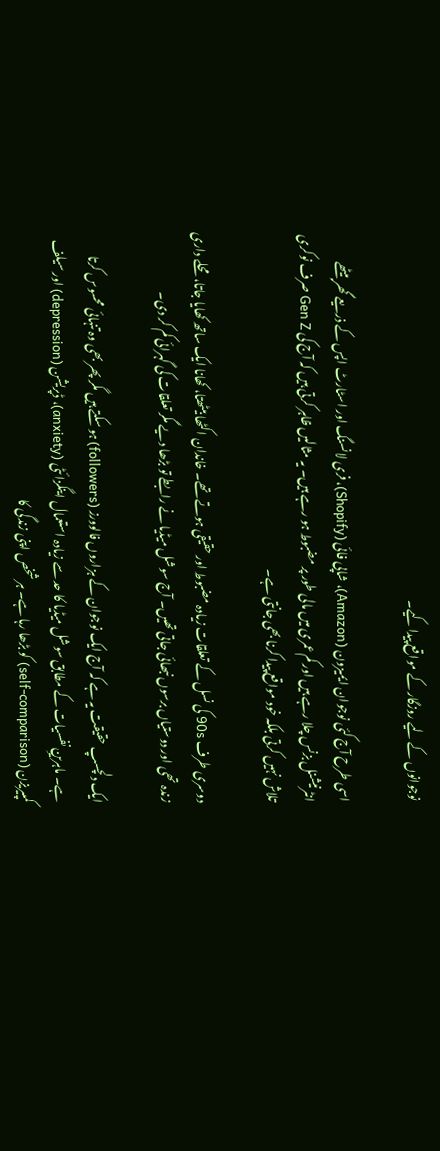نوجوانوں کے لیے روزگار کے مواقع پیدا کیے۔

اسی طرح آج کئی نوجوان ایمیزون (Amazon)، شاپی فائی (Shopify)، فری لانسنگ اور اسٹارٹ اپس کے ذریعے گھر بیٹھے انٹرنیشنل بزنس چلا رہے ہیں اور کم عمری میں مالی طور پر مضبوط ہو رہے ہیں۔ یہ مثالیں ظاہر کرتی ہیں کہ آج کی Gen Z صرف نوکری تلاش نہیں کرتی بلکہ خود مواقع پیدا کرنا بھی جانتی ہے۔

دوسری طرف 90s کی نسل کے تعلقات زیادہ مضبوط اور حقیقی ہوتے تھے۔ خاندان اکٹھا بیٹھتا، کھانا ایک ساتھ کھایا جاتا، محلے داری زندہ تھی اور دوستیاں برسوں نبھائی جاتی تھیں۔ آج سوشل میڈیا نے رابطے تو بڑھا دیے مگر تعلقات کی گہرائی کم کر دی۔

ایک دلچسپ حقیقت یہ ہے کہ آج ایک نوجوان کے ہزاروں فالوورز (followers) ہو سکتے ہیں مگر پھر بھی وہ تنہائی محسوس کرتا ہے۔ ماہرینِ نفسیات کے مطابق سوشل میڈیا کا حد سے زیادہ استعمال اینگزائٹی (anxiety)، ڈپریشن (depression) اور سیلف کمپیریزن (self-comparison) کو بڑھا رہا ہے۔ ہر شخص اپنی زندگی کا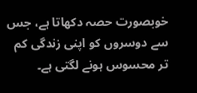خوبصورت حصہ دکھاتا ہے، جس سے دوسروں کو اپنی زندگی کم تر محسوس ہونے لگتی ہے۔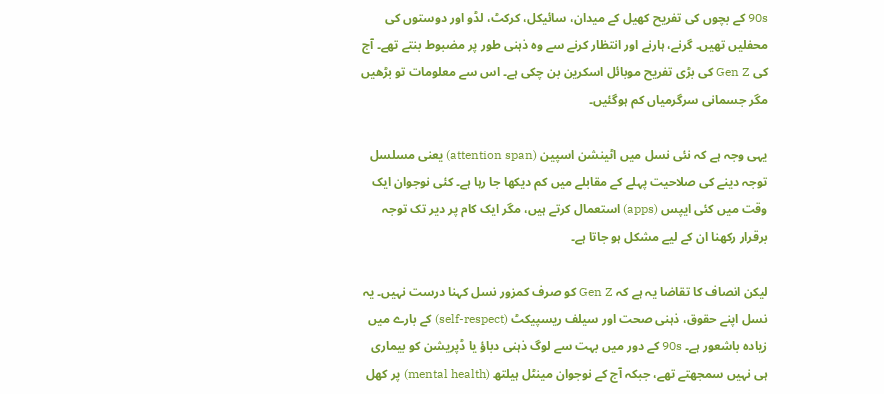90s کے بچوں کی تفریح کھیل کے میدان، سائیکل، کرکٹ، لڈو اور دوستوں کی محفلیں تھیں۔ گرنے، ہارنے اور انتظار کرنے سے وہ ذہنی طور پر مضبوط بنتے تھے۔ آج کی Gen Z کی بڑی تفریح موبائل اسکرین بن چکی ہے۔ اس سے معلومات تو بڑھیں مگر جسمانی سرگرمیاں کم ہوگئیں۔

یہی وجہ ہے کہ نئی نسل میں اٹینشن اسپین (attention span) یعنی مسلسل توجہ دینے کی صلاحیت پہلے کے مقابلے میں کم دیکھا جا رہا ہے۔ کئی نوجوان ایک وقت میں کئی ایپس (apps) استعمال کرتے ہیں، مگر ایک کام پر دیر تک توجہ برقرار رکھنا ان کے لیے مشکل ہو جاتا ہے۔

لیکن انصاف کا تقاضا یہ ہے کہ Gen Z کو صرف کمزور نسل کہنا درست نہیں۔ یہ نسل اپنے حقوق، ذہنی صحت اور سیلف ریسپیکٹ (self-respect) کے بارے میں زیادہ باشعور ہے۔ 90s کے دور میں بہت سے لوگ ذہنی دباؤ یا ڈپریشن کو بیماری ہی نہیں سمجھتے تھے، جبکہ آج کے نوجوان مینٹل ہیلتھ (mental health) پر کھل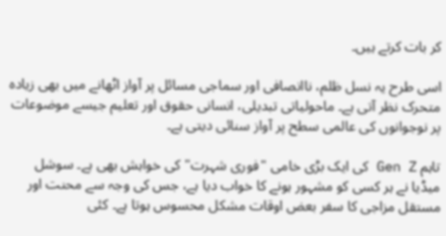کر بات کرتے ہیں۔

اسی طرح یہ نسل ظلم، ناانصافی اور سماجی مسائل پر آواز اٹھانے میں بھی زیادہ متحرک نظر آتی ہے۔ ماحولیاتی تبدیلی، انسانی حقوق اور تعلیم جیسے موضوعات پر نوجوانوں کی عالمی سطح پر آواز سنائی دیتی ہے۔

تاہم Gen Z کی ایک بڑی خامی "فوری شہرت" کی خواہش بھی ہے۔ سوشل میڈیا نے ہر کسی کو مشہور ہونے کا خواب دیا ہے، جس کی وجہ سے محنت اور مستقل مزاجی کا سفر بعض اوقات مشکل محسوس ہوتا ہے۔ کئی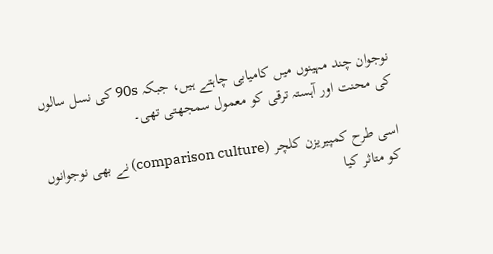نوجوان چند مہینوں میں کامیابی چاہتے ہیں، جبکہ 90s کی نسل سالوں کی محنت اور آہستہ ترقی کو معمول سمجھتی تھی۔

اسی طرح کمپیریزن کلچر (comparison culture) نے بھی نوجوانوں کو متاثر کیا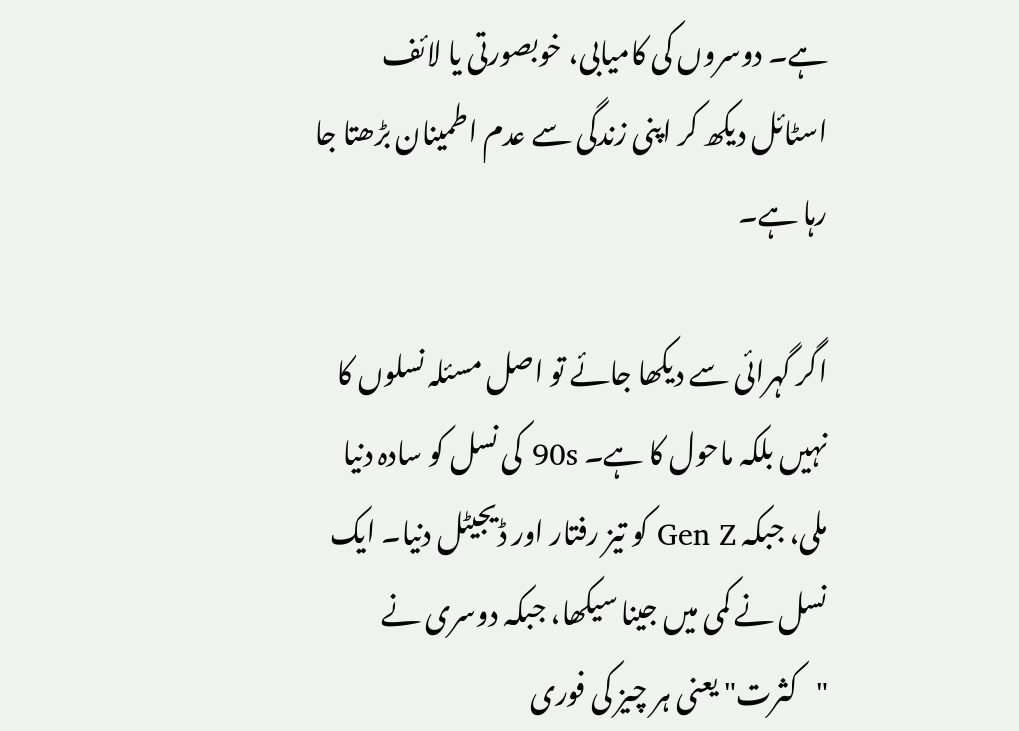ہے۔ دوسروں کی کامیابی، خوبصورتی یا لائف اسٹائل دیکھ کر اپنی زندگی سے عدم اطمینان بڑھتا جا رہا ہے۔

اگر گہرائی سے دیکھا جائے تو اصل مسئلہ نسلوں کا نہیں بلکہ ماحول کا ہے۔ 90s کی نسل کو سادہ دنیا ملی، جبکہ Gen Z کو تیز رفتار اور ڈیجیٹل دنیا۔ ایک نسل نے کمی میں جینا سیکھا، جبکہ دوسری نے "کثرت" یعنی ہر چیز کی فوری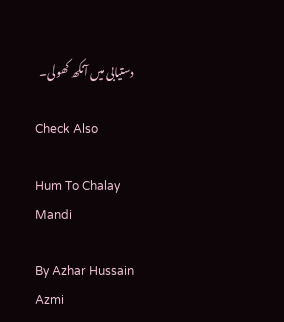دستیابی میں آنکھ کھولی۔

Check Also

Hum To Chalay Mandi

By Azhar Hussain Azmi